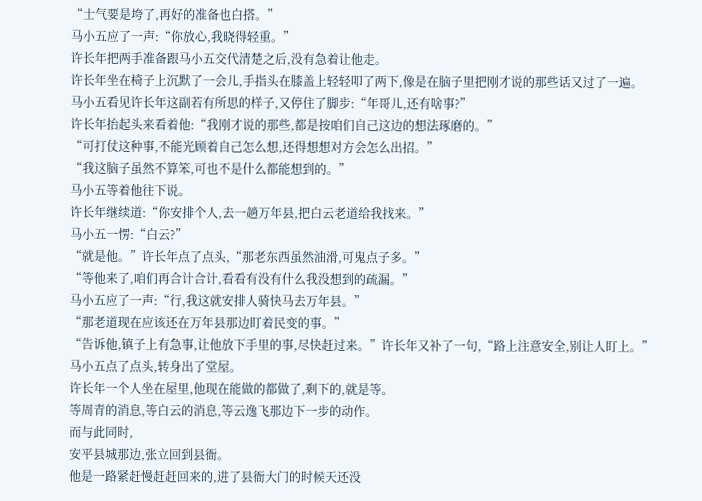“士气要是垮了,再好的准备也白搭。”
马小五应了一声:“你放心,我晓得轻重。”
许长年把两手准备跟马小五交代清楚之后,没有急着让他走。
许长年坐在椅子上沉默了一会儿,手指头在膝盖上轻轻叩了两下,像是在脑子里把刚才说的那些话又过了一遍。
马小五看见许长年这副若有所思的样子,又停住了脚步:“年哥儿,还有啥事?”
许长年抬起头来看着他:“我刚才说的那些,都是按咱们自己这边的想法琢磨的。”
“可打仗这种事,不能光顾着自己怎么想,还得想想对方会怎么出招。”
“我这脑子虽然不算笨,可也不是什么都能想到的。”
马小五等着他往下说。
许长年继续道:“你安排个人,去一趟万年县,把白云老道给我找来。”
马小五一愣:“白云?”
“就是他。”许长年点了点头,“那老东西虽然油滑,可鬼点子多。”
“等他来了,咱们再合计合计,看看有没有什么我没想到的疏漏。”
马小五应了一声:“行,我这就安排人骑快马去万年县。”
“那老道现在应该还在万年县那边盯着民变的事。”
“告诉他,镇子上有急事,让他放下手里的事,尽快赶过来。”许长年又补了一句,“路上注意安全,别让人盯上。”
马小五点了点头,转身出了堂屋。
许长年一个人坐在屋里,他现在能做的都做了,剩下的,就是等。
等周青的消息,等白云的消息,等云逸飞那边下一步的动作。
而与此同时,
安平县城那边,张立回到县衙。
他是一路紧赶慢赶赶回来的,进了县衙大门的时候天还没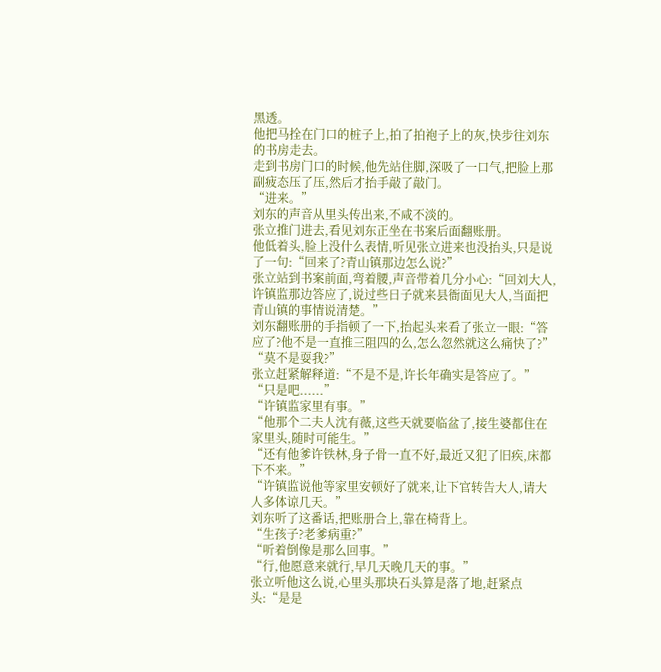黑透。
他把马拴在门口的桩子上,拍了拍袍子上的灰,快步往刘东的书房走去。
走到书房门口的时候,他先站住脚,深吸了一口气,把脸上那副疲态压了压,然后才抬手敲了敲门。
“进来。”
刘东的声音从里头传出来,不咸不淡的。
张立推门进去,看见刘东正坐在书案后面翻账册。
他低着头,脸上没什么表情,听见张立进来也没抬头,只是说了一句:“回来了?青山镇那边怎么说?”
张立站到书案前面,弯着腰,声音带着几分小心:“回刘大人,许镇监那边答应了,说过些日子就来县衙面见大人,当面把青山镇的事情说清楚。”
刘东翻账册的手指顿了一下,抬起头来看了张立一眼:“答应了?他不是一直推三阻四的么,怎么忽然就这么痛快了?”
“莫不是耍我?”
张立赶紧解释道:“不是不是,许长年确实是答应了。”
“只是吧......”
“许镇监家里有事。”
“他那个二夫人沈有薇,这些天就要临盆了,接生婆都住在家里头,随时可能生。”
“还有他爹许铁林,身子骨一直不好,最近又犯了旧疾,床都下不来。”
“许镇监说他等家里安顿好了就来,让下官转告大人,请大人多体谅几天。”
刘东听了这番话,把账册合上,靠在椅背上。
“生孩子?老爹病重?”
“听着倒像是那么回事。”
“行,他愿意来就行,早几天晚几天的事。”
张立听他这么说,心里头那块石头算是落了地,赶紧点头:“是是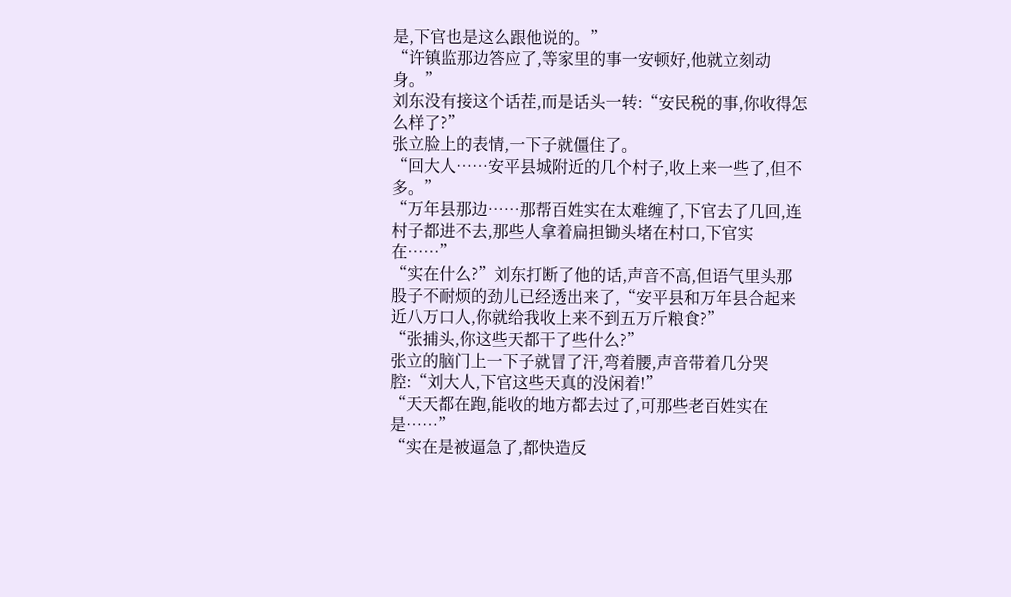是,下官也是这么跟他说的。”
“许镇监那边答应了,等家里的事一安顿好,他就立刻动身。”
刘东没有接这个话茬,而是话头一转:“安民税的事,你收得怎么样了?”
张立脸上的表情,一下子就僵住了。
“回大人……安平县城附近的几个村子,收上来一些了,但不多。”
“万年县那边……那帮百姓实在太难缠了,下官去了几回,连村子都进不去,那些人拿着扁担锄头堵在村口,下官实在……”
“实在什么?”刘东打断了他的话,声音不高,但语气里头那股子不耐烦的劲儿已经透出来了,“安平县和万年县合起来近八万口人,你就给我收上来不到五万斤粮食?”
“张捕头,你这些天都干了些什么?”
张立的脑门上一下子就冒了汗,弯着腰,声音带着几分哭腔:“刘大人,下官这些天真的没闲着!”
“天天都在跑,能收的地方都去过了,可那些老百姓实在是……”
“实在是被逼急了,都快造反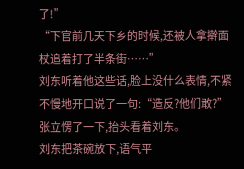了!”
“下官前几天下乡的时候,还被人拿擀面杖追着打了半条街……”
刘东听着他这些话,脸上没什么表情,不紧不慢地开口说了一句:“造反?他们敢?”
张立愣了一下,抬头看着刘东。
刘东把茶碗放下,语气平